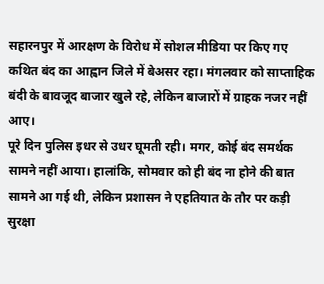सहारनपुर में आरक्षण के विरोध में सोशल मीडिया पर किए गए कथित बंद का आह्वान जिले में बेअसर रहा। मंगलवार को साप्ताहिक बंदी के बावजूद बाजार खुले रहे, लेकिन बाजारों में ग्राहक नजर नहीं आए।
पूरे दिन पुलिस इधर से उधर घूमती रही। मगर, कोई बंद समर्थक सामने नहीं आया। हालांकि, सोमवार को ही बंद ना होने की बात सामने आ गई थी, लेकिन प्रशासन ने एहतियात के तौर पर कड़ी सुरक्षा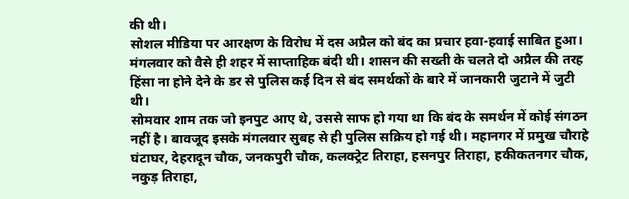की थी।
सोशल मीडिया पर आरक्षण के विरोध में दस अप्रैल को बंद का प्रचार हवा-हवाई साबित हुआ। मंगलवार को वैसे ही शहर में साप्ताहिक बंदी थी। शासन की सख्ती के चलते दो अप्रैल की तरह हिंसा ना होने देने के डर से पुलिस कई दिन से बंद समर्थकों के बारे में जानकारी जुटाने में जुटी थी।
सोमवार शाम तक जो इनपुट आए थे, उससे साफ हो गया था कि बंद के समर्थन में कोई संगठन नहीं है। बावजूद इसके मंगलवार सुबह से ही पुलिस सक्रिय हो गई थी। महानगर में प्रमुख चौराहे घंटाघर, देहरादून चौक, जनकपुरी चौक, कलक्ट्रेट तिराहा, हसनपुर तिराहा, हकीकतनगर चौक, नकुड़ तिराहा,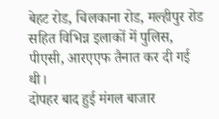बेहट रोड, चिलकाना रोड, मल्हीपुर रोड सहित विभिन्न इलाकों में पुलिस, पीएसी, आरएएफ तैनात कर दी गई थी।
दोपहर बाद हुई मंगल बाजार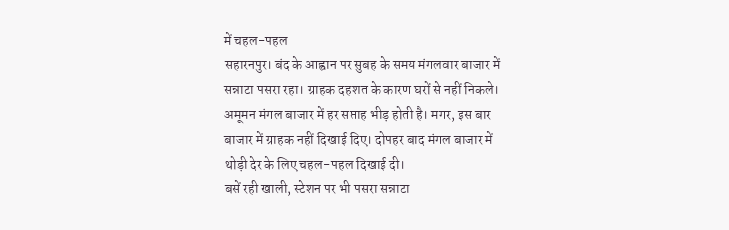में चहल-पहल
सहारनपुर। बंद के आह्वान पर सुबह के समय मंगलवार बाजार में सन्नाटा पसरा रहा। ग्राहक दहशत के कारण घरों से नहीं निकले। अमूमन मंगल बाजार में हर सप्ताह भीड़ होती है। मगर, इस बार बाजार में ग्राहक नहीं दिखाई दिए। दोपहर बाद मंगल बाजार में थोड़ी देर के लिए चहल-पहल दिखाई दी।
बसें रही खाली, स्टेशन पर भी पसरा सन्नाटा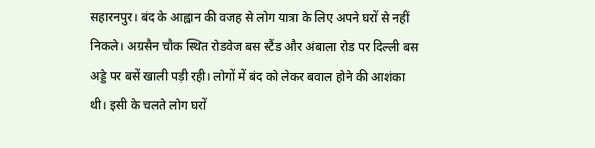सहारनपुर। बंद के आह्वान की वजह से लोग यात्रा के लिए अपने घरों से नहीं निकले। अग्रसैन चौक स्थित रोडवेज बस स्टैंड और अंबाला रोड पर दिल्ली बस अड्डे पर बसें खाली पड़ी रही। लोगों में बंद को लेकर बवाल होने की आशंका थी। इसी के चलते लोग घरों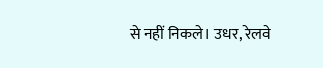से नहीं निकले। उधर, रेलवे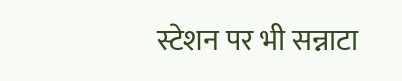स्टेशन पर भी सन्नाटा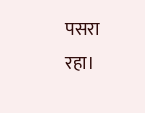पसरा रहा।